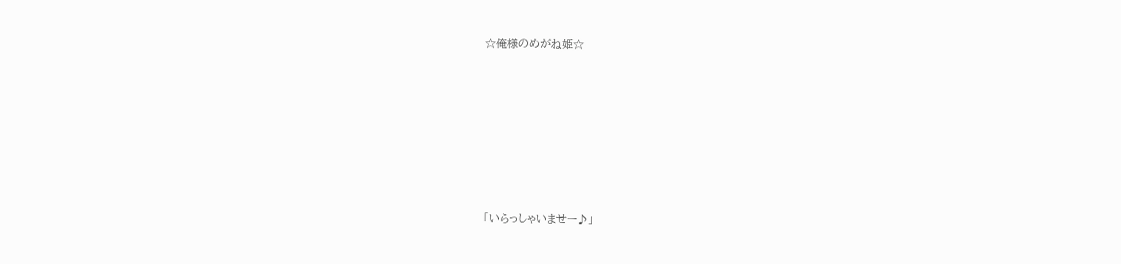☆俺様のめがね姫☆








「いらっしゃいませー♪」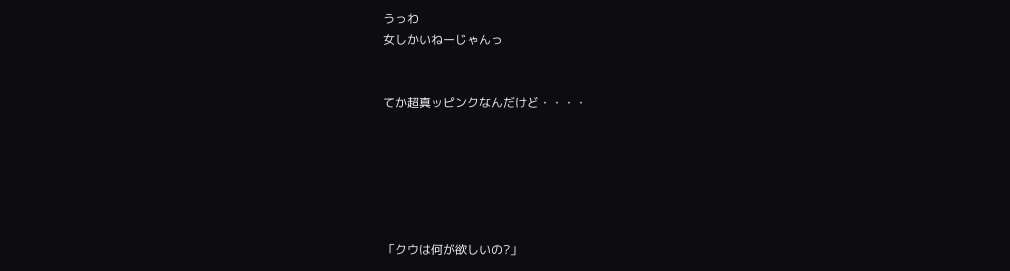うっわ
女しかいねーじゃんっ


てか超真ッピンクなんだけど・・・・






「クウは何が欲しいの?」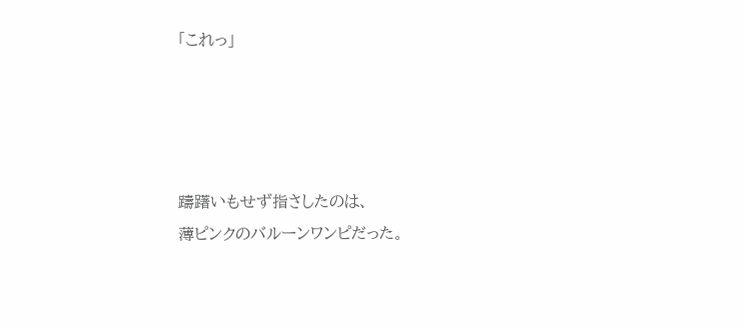「これっ」




躊躇いもせず指さしたのは、
薄ピンクのバルーンワンピだった。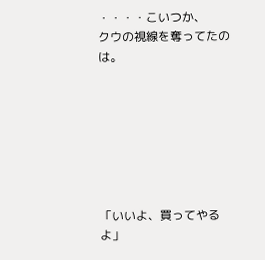・・・・こいつか、
クウの視線を奪ってたのは。







「いいよ、買ってやるよ」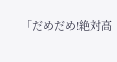「だめだめ!絶対高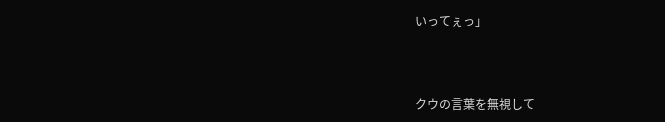いってぇっ」



クウの言葉を無視して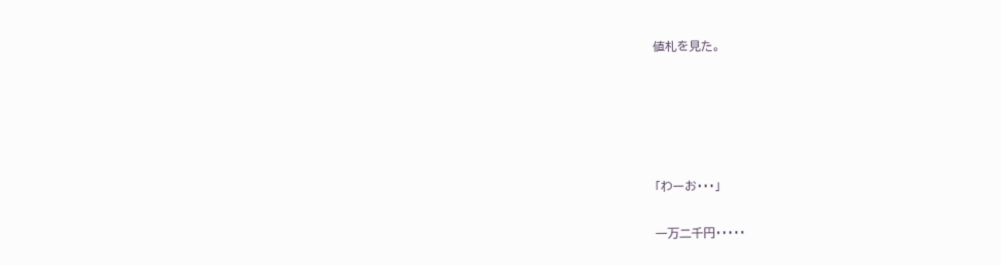値札を見た。








「わーお・・・」


一万二千円・・・・・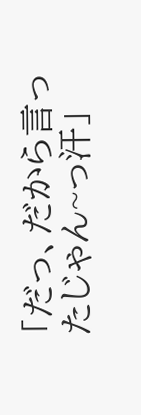「だっ、だから言ったじゃん~っ汗」